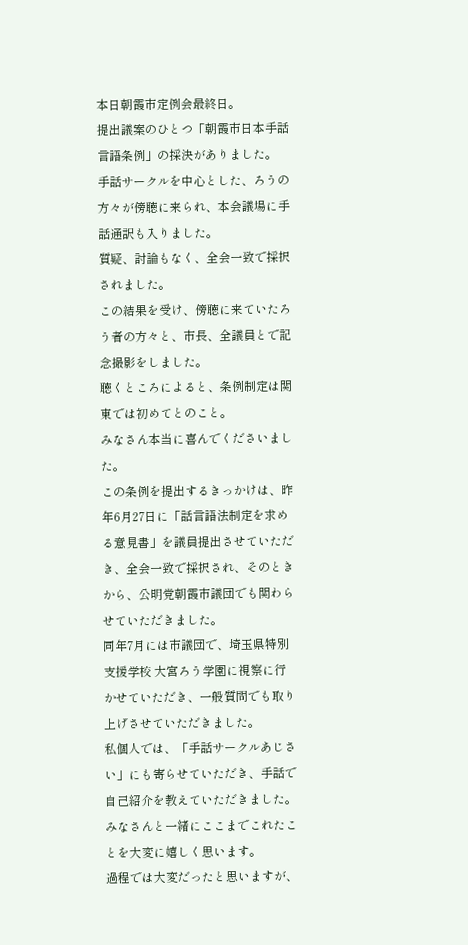本日朝霞市定例会最終日。
提出議案のひとつ「朝霞市日本手話言語条例」の採決がありました。
手話サークルを中心とした、ろうの方々が傍聴に来られ、本会議場に手話通訳も入りました。
質疑、討論もなく、全会一致で採択されました。
この結果を受け、傍聴に来ていたろう者の方々と、市長、全議員とで記念撮影をしました。
聴くところによると、条例制定は関東では初めてとのこと。
みなさん本当に喜んでくださいました。
この条例を提出するきっかけは、昨年6月27日に「話言語法制定を求める意見書」を議員提出させていただき、全会一致で採択され、そのときから、公明党朝霞市議団でも関わらせていただきました。
同年7月には市議団で、埼玉県特別支援学校 大宮ろう学園に視察に行かせていただき、一般質問でも取り上げさせていただきました。
私個人では、「手話サークルあじさい」にも寄らせていただき、手話で自己紹介を教えていただきました。
みなさんと一緒にここまでこれたことを大変に嬉しく思います。
過程では大変だったと思いますが、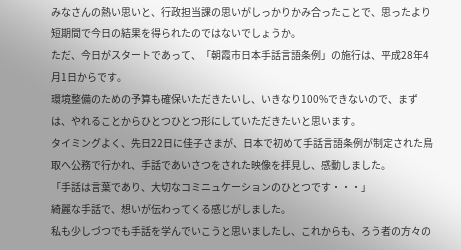みなさんの熱い思いと、行政担当課の思いがしっかりかみ合ったことで、思ったより短期間で今日の結果を得られたのではないでしょうか。
ただ、今日がスタートであって、「朝霞市日本手話言語条例」の施行は、平成28年4月1日からです。
環境整備のための予算も確保いただきたいし、いきなり100%できないので、まずは、やれることからひとつひとつ形にしていただきたいと思います。
タイミングよく、先日22日に佳子さまが、日本で初めて手話言語条例が制定された鳥取へ公務で行かれ、手話であいさつをされた映像を拝見し、感動しました。
「手話は言葉であり、大切なコミニュケーションのひとつです・・・」
綺麗な手話で、想いが伝わってくる感じがしました。
私も少しづつでも手話を学んでいこうと思いましたし、これからも、ろう者の方々の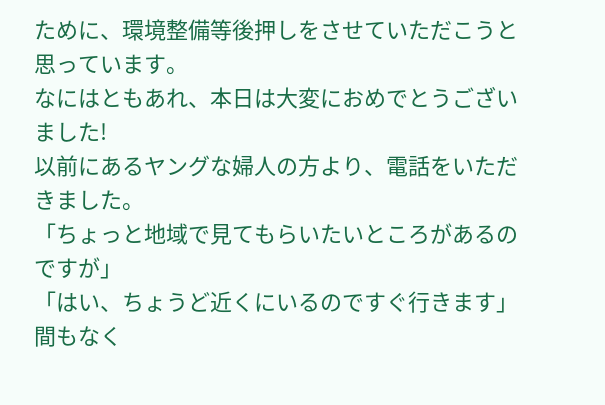ために、環境整備等後押しをさせていただこうと思っています。
なにはともあれ、本日は大変におめでとうございました!
以前にあるヤングな婦人の方より、電話をいただきました。
「ちょっと地域で見てもらいたいところがあるのですが」
「はい、ちょうど近くにいるのですぐ行きます」
間もなく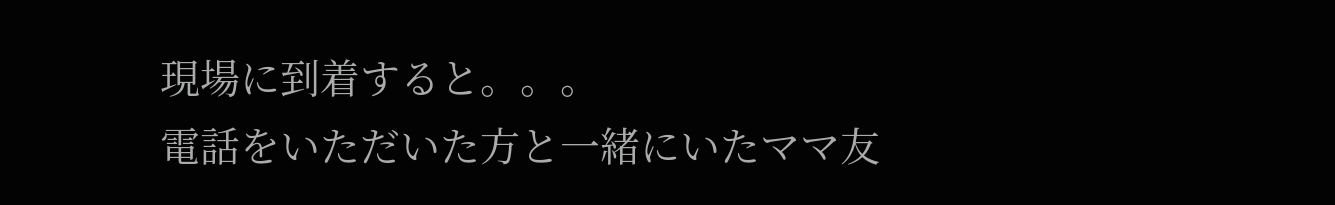現場に到着すると。。。
電話をいただいた方と一緒にいたママ友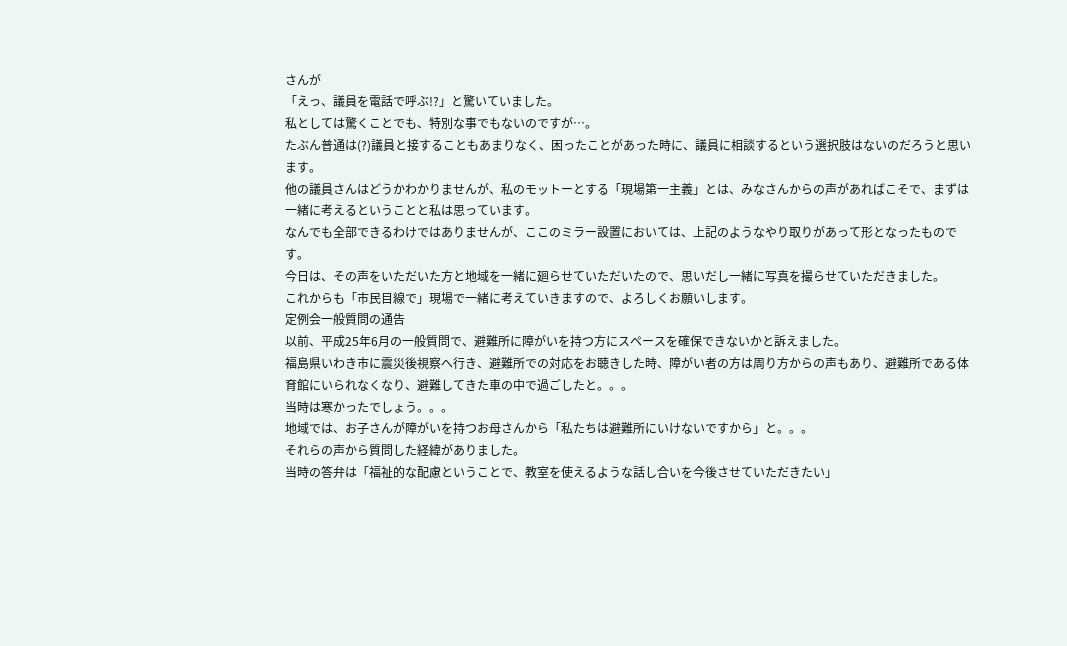さんが
「えっ、議員を電話で呼ぶ!?」と驚いていました。
私としては驚くことでも、特別な事でもないのですが…。
たぶん普通は(?)議員と接することもあまりなく、困ったことがあった時に、議員に相談するという選択肢はないのだろうと思います。
他の議員さんはどうかわかりませんが、私のモットーとする「現場第一主義」とは、みなさんからの声があればこそで、まずは一緒に考えるということと私は思っています。
なんでも全部できるわけではありませんが、ここのミラー設置においては、上記のようなやり取りがあって形となったものです。
今日は、その声をいただいた方と地域を一緒に廻らせていただいたので、思いだし一緒に写真を撮らせていただきました。
これからも「市民目線で」現場で一緒に考えていきますので、よろしくお願いします。
定例会一般質問の通告
以前、平成25年6月の一般質問で、避難所に障がいを持つ方にスペースを確保できないかと訴えました。
福島県いわき市に震災後視察へ行き、避難所での対応をお聴きした時、障がい者の方は周り方からの声もあり、避難所である体育館にいられなくなり、避難してきた車の中で過ごしたと。。。
当時は寒かったでしょう。。。
地域では、お子さんが障がいを持つお母さんから「私たちは避難所にいけないですから」と。。。
それらの声から質問した経緯がありました。
当時の答弁は「福祉的な配慮ということで、教室を使えるような話し合いを今後させていただきたい」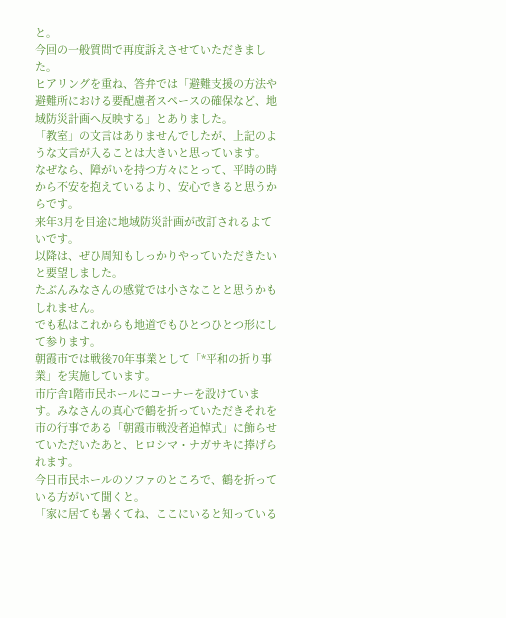と。
今回の一般質問で再度訴えさせていただきました。
ヒアリングを重ね、答弁では「避難支援の方法や避難所における要配慮者スペースの確保など、地域防災計画へ反映する」とありました。
「教室」の文言はありませんでしたが、上記のような文言が入ることは大きいと思っています。
なぜなら、障がいを持つ方々にとって、平時の時から不安を抱えているより、安心できると思うからです。
来年3月を目途に地域防災計画が改訂されるよていです。
以降は、ぜひ周知もしっかりやっていただきたいと要望しました。
たぶんみなさんの感覚では小さなことと思うかもしれません。
でも私はこれからも地道でもひとつひとつ形にして参ります。
朝霞市では戦後70年事業として「*平和の折り事業」を実施しています。
市庁舎1階市民ホールにコーナーを設けています。みなさんの真心で鶴を折っていただきそれを市の行事である「朝霞市戦没者追悼式」に飾らせていただいたあと、ヒロシマ・ナガサキに捧げられます。
今日市民ホールのソファのところで、鶴を折っている方がいて聞くと。
「家に居ても暑くてね、ここにいると知っている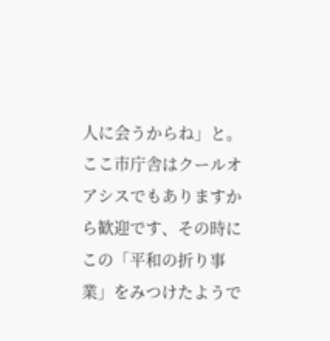人に会うからね」と。
ここ市庁舎はクールオアシスでもありますから歓迎です、その時にこの「平和の折り事業」をみつけたようで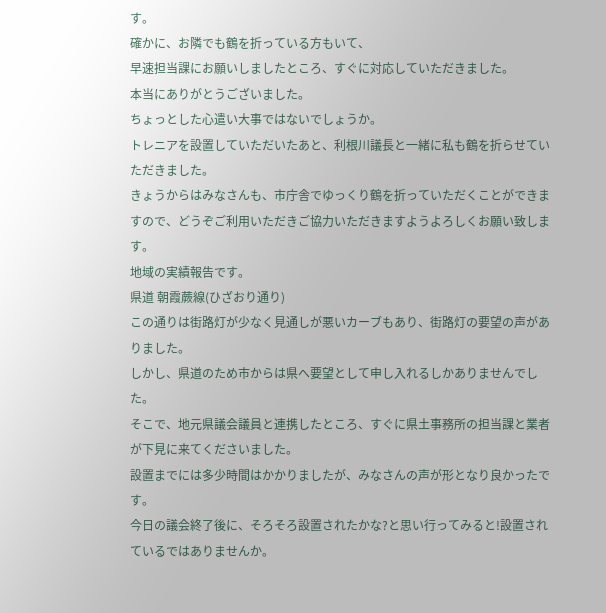す。
確かに、お隣でも鶴を折っている方もいて、
早速担当課にお願いしましたところ、すぐに対応していただきました。
本当にありがとうございました。
ちょっとした心遣い大事ではないでしょうか。
トレニアを設置していただいたあと、利根川議長と一緒に私も鶴を折らせていただきました。
きょうからはみなさんも、市庁舎でゆっくり鶴を折っていただくことができますので、どうぞご利用いただきご協力いただきますようよろしくお願い致します。
地域の実績報告です。
県道 朝霞蕨線(ひざおり通り)
この通りは街路灯が少なく見通しが悪いカーブもあり、街路灯の要望の声がありました。
しかし、県道のため市からは県へ要望として申し入れるしかありませんでした。
そこで、地元県議会議員と連携したところ、すぐに県土事務所の担当課と業者が下見に来てくださいました。
設置までには多少時間はかかりましたが、みなさんの声が形となり良かったです。
今日の議会終了後に、そろそろ設置されたかな?と思い行ってみると!設置されているではありませんか。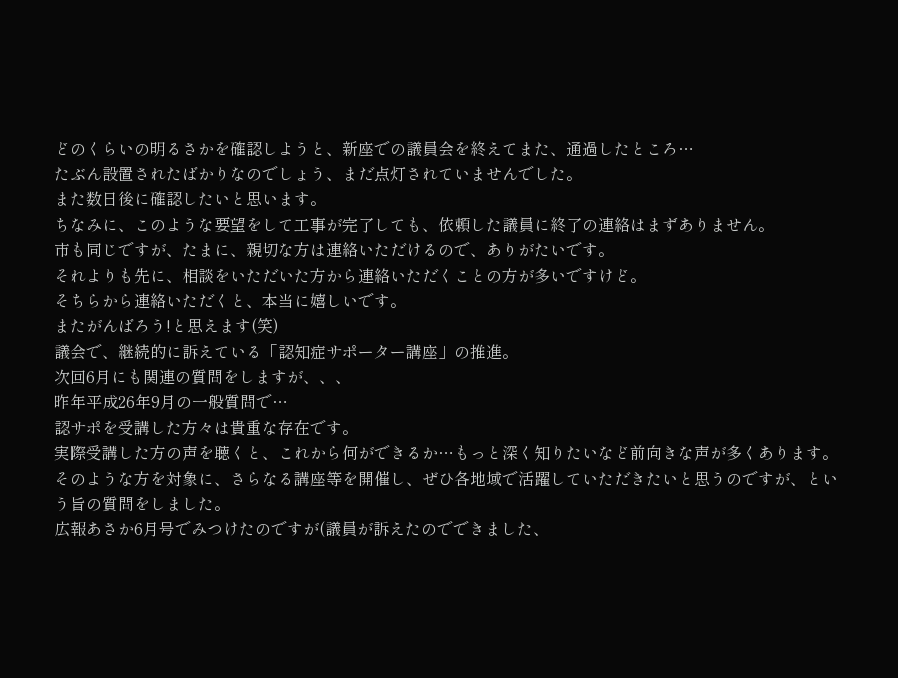どのくらいの明るさかを確認しようと、新座での議員会を終えてまた、通過したところ…
たぶん設置されたばかりなのでしょう、まだ点灯されていませんでした。
また数日後に確認したいと思います。
ちなみに、このような要望をして工事が完了しても、依頼した議員に終了の連絡はまずありません。
市も同じですが、たまに、親切な方は連絡いただけるので、ありがたいです。
それよりも先に、相談をいただいた方から連絡いただくことの方が多いですけど。
そちらから連絡いただくと、本当に嬉しいです。
またがんばろう!と思えます(笑)
議会で、継続的に訴えている「認知症サポーター講座」の推進。
次回6月にも関連の質問をしますが、、、
昨年平成26年9月の一般質問で…
認サポを受講した方々は貴重な存在です。
実際受講した方の声を聴くと、これから何ができるか…もっと深く知りたいなど前向きな声が多くあります。
そのような方を対象に、さらなる講座等を開催し、ぜひ各地域で活躍していただきたいと思うのですが、という旨の質問をしました。
広報あさか6月号でみつけたのですが(議員が訴えたのでできました、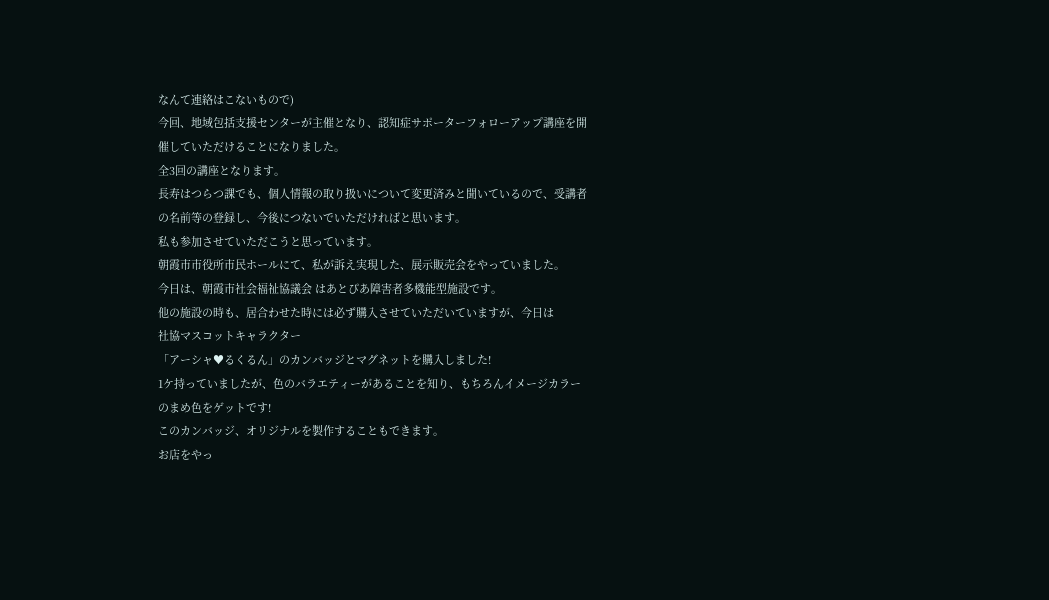なんて連絡はこないもので)
今回、地域包括支援センターが主催となり、認知症サポーターフォローアップ講座を開催していただけることになりました。
全3回の講座となります。
長寿はつらつ課でも、個人情報の取り扱いについて変更済みと聞いているので、受講者の名前等の登録し、今後につないでいただければと思います。
私も参加させていただこうと思っています。
朝霞市市役所市民ホールにて、私が訴え実現した、展示販売会をやっていました。
今日は、朝霞市社会福祉協議会 はあとぴあ障害者多機能型施設です。
他の施設の時も、居合わせた時には必ず購入させていただいていますが、今日は
社協マスコットキャラクター
「アーシャ♥るくるん」のカンバッジとマグネットを購入しました!
1ケ持っていましたが、色のバラエティーがあることを知り、もちろんイメージカラーのまめ色をゲットです!
このカンバッジ、オリジナルを製作することもできます。
お店をやっ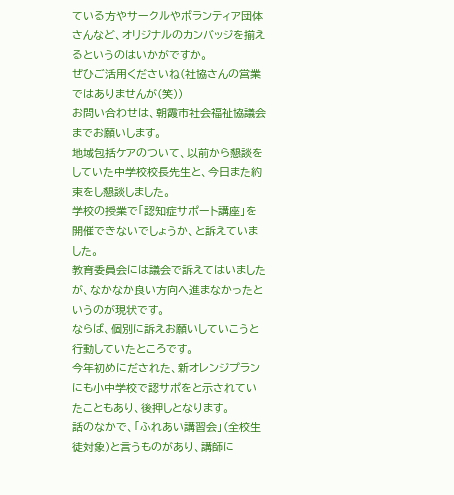ている方やサークルやボランティア団体さんなど、オリジナルのカンバッジを揃えるというのはいかがですか。
ぜひご活用くださいね(社協さんの営業ではありませんが(笑))
お問い合わせは、朝霞市社会福祉協議会までお願いします。
地域包括ケアのついて、以前から懇談をしていた中学校校長先生と、今日また約束をし懇談しました。
学校の授業で「認知症サポート講座」を開催できないでしょうか、と訴えていました。
教育委員会には議会で訴えてはいましたが、なかなか良い方向へ進まなかったというのが現状です。
ならば、個別に訴えお願いしていこうと行動していたところです。
今年初めにだされた、新オレンジプランにも小中学校で認サポをと示されていたこともあり、後押しとなります。
話のなかで、「ふれあい講習会」(全校生徒対象)と言うものがあり、講師に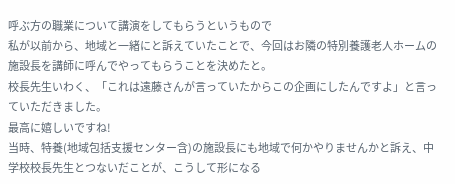呼ぶ方の職業について講演をしてもらうというもので
私が以前から、地域と一緒にと訴えていたことで、今回はお隣の特別養護老人ホームの施設長を講師に呼んでやってもらうことを決めたと。
校長先生いわく、「これは遠藤さんが言っていたからこの企画にしたんですよ」と言っていただきました。
最高に嬉しいですね!
当時、特養(地域包括支援センター含)の施設長にも地域で何かやりませんかと訴え、中学校校長先生とつないだことが、こうして形になる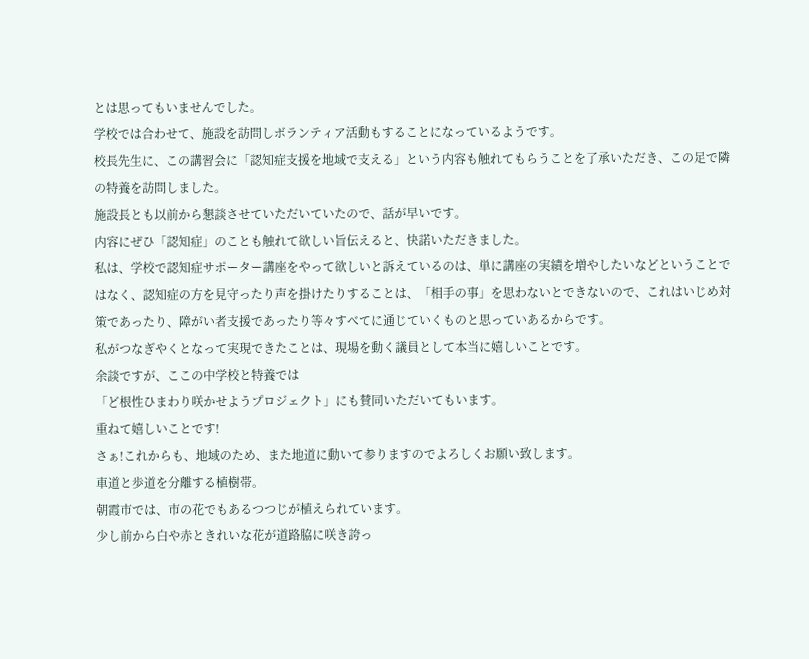とは思ってもいませんでした。
学校では合わせて、施設を訪問しボランティア活動もすることになっているようです。
校長先生に、この講習会に「認知症支援を地域で支える」という内容も触れてもらうことを了承いただき、この足で隣の特養を訪問しました。
施設長とも以前から懇談させていただいていたので、話が早いです。
内容にぜひ「認知症」のことも触れて欲しい旨伝えると、快諾いただきました。
私は、学校で認知症サポーター講座をやって欲しいと訴えているのは、単に講座の実績を増やしたいなどということではなく、認知症の方を見守ったり声を掛けたりすることは、「相手の事」を思わないとできないので、これはいじめ対策であったり、障がい者支援であったり等々すべてに通じていくものと思っていあるからです。
私がつなぎやくとなって実現できたことは、現場を動く議員として本当に嬉しいことです。
余談ですが、ここの中学校と特養では
「ど根性ひまわり咲かせようプロジェクト」にも賛同いただいてもいます。
重ねて嬉しいことです!
さぁ!これからも、地域のため、また地道に動いて参りますのでよろしくお願い致します。
車道と歩道を分離する植樹帯。
朝霞市では、市の花でもあるつつじが植えられています。
少し前から白や赤ときれいな花が道路脇に咲き誇っ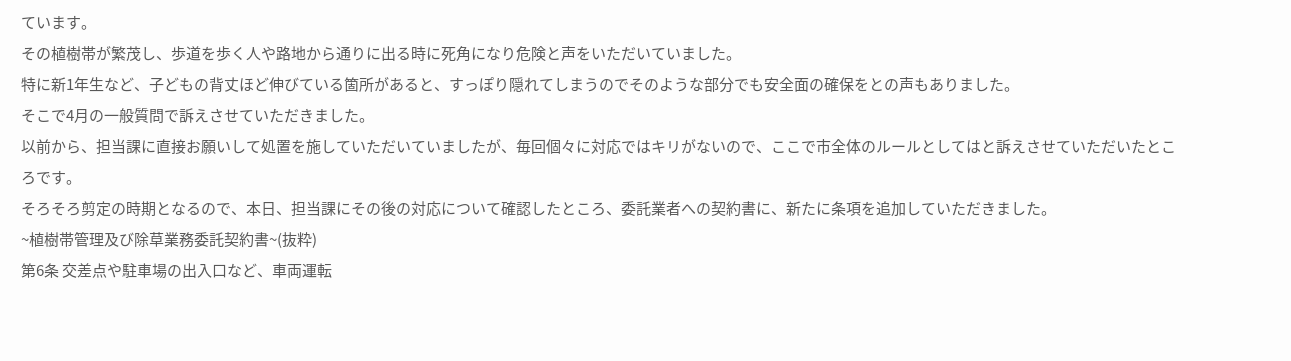ています。
その植樹帯が繁茂し、歩道を歩く人や路地から通りに出る時に死角になり危険と声をいただいていました。
特に新1年生など、子どもの背丈ほど伸びている箇所があると、すっぽり隠れてしまうのでそのような部分でも安全面の確保をとの声もありました。
そこで4月の一般質問で訴えさせていただきました。
以前から、担当課に直接お願いして処置を施していただいていましたが、毎回個々に対応ではキリがないので、ここで市全体のルールとしてはと訴えさせていただいたところです。
そろそろ剪定の時期となるので、本日、担当課にその後の対応について確認したところ、委託業者への契約書に、新たに条項を追加していただきました。
~植樹帯管理及び除草業務委託契約書~(抜粋)
第6条 交差点や駐車場の出入口など、車両運転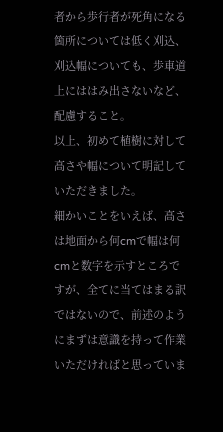者から歩行者が死角になる箇所については低く刈込、刈込幅についても、歩車道上にははみ出さないなど、配慮すること。
以上、初めて植樹に対して高さや幅について明記していただきました。
細かいことをいえば、高さは地面から何cmで幅は何cmと数字を示すところですが、全てに当てはまる訳ではないので、前述のようにまずは意識を持って作業いただければと思っていま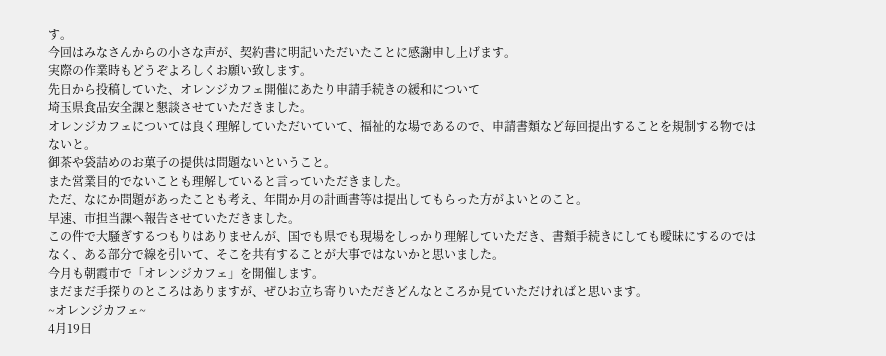す。
今回はみなさんからの小さな声が、契約書に明記いただいたことに感謝申し上げます。
実際の作業時もどうぞよろしくお願い致します。
先日から投稿していた、オレンジカフェ開催にあたり申請手続きの緩和について
埼玉県食品安全課と懇談させていただきました。
オレンジカフェについては良く理解していただいていて、福祉的な場であるので、申請書類など毎回提出することを規制する物ではないと。
御茶や袋詰めのお菓子の提供は問題ないということ。
また営業目的でないことも理解していると言っていただきました。
ただ、なにか問題があったことも考え、年間か月の計画書等は提出してもらった方がよいとのこと。
早速、市担当課へ報告させていただきました。
この件で大騒ぎするつもりはありませんが、国でも県でも現場をしっかり理解していただき、書類手続きにしても曖昧にするのではなく、ある部分で線を引いて、そこを共有することが大事ではないかと思いました。
今月も朝霞市で「オレンジカフェ」を開催します。
まだまだ手探りのところはありますが、ぜひお立ち寄りいただきどんなところか見ていただければと思います。
~オレンジカフェ~
4月19日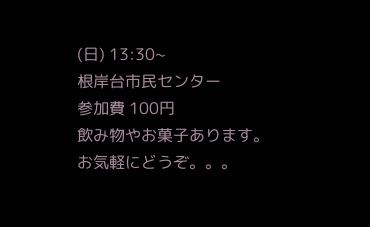(日) 13:30~
根岸台市民センター
参加費 100円
飲み物やお菓子あります。
お気軽にどうぞ。。。